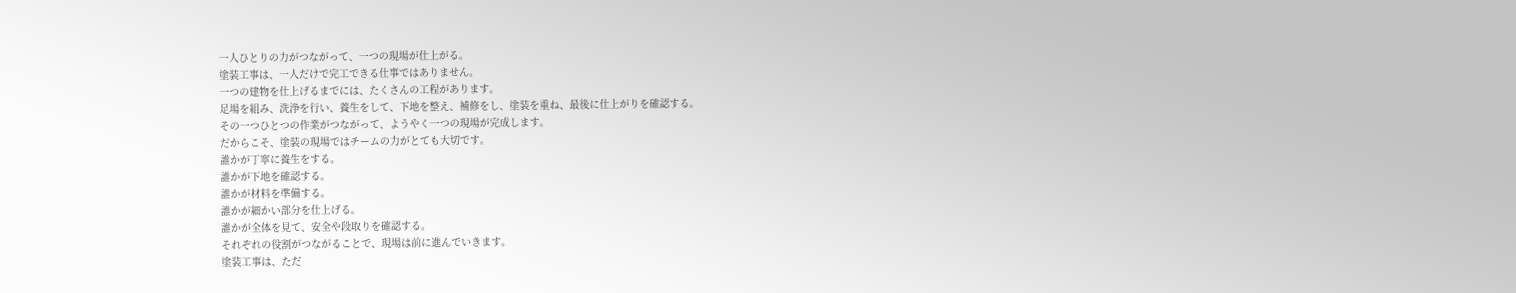一人ひとりの力がつながって、一つの現場が仕上がる。
塗装工事は、一人だけで完工できる仕事ではありません。
一つの建物を仕上げるまでには、たくさんの工程があります。
足場を組み、洗浄を行い、養生をして、下地を整え、補修をし、塗装を重ね、最後に仕上がりを確認する。
その一つひとつの作業がつながって、ようやく一つの現場が完成します。
だからこそ、塗装の現場ではチームの力がとても大切です。
誰かが丁寧に養生をする。
誰かが下地を確認する。
誰かが材料を準備する。
誰かが細かい部分を仕上げる。
誰かが全体を見て、安全や段取りを確認する。
それぞれの役割がつながることで、現場は前に進んでいきます。
塗装工事は、ただ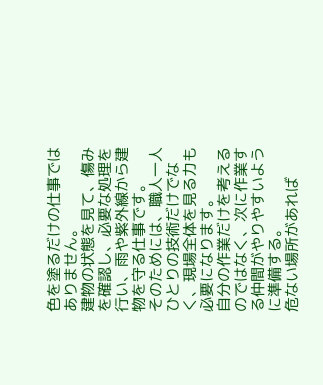色を塗るだけの仕事ではありません。
建物の状態を見て、傷みを確認し、必要な処理を行い、雨や紫外線から建物を守る仕事です。
そのためには、職人一人ひとりの技術だけでなく、現場全体を見る力も必要になります。
自分の作業だけを考えるのではなく、次に作業する仲間がやりやすいように準備する。
危ない場所があれば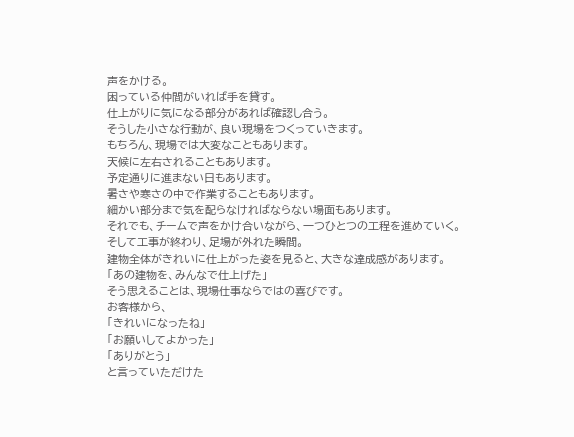声をかける。
困っている仲間がいれば手を貸す。
仕上がりに気になる部分があれば確認し合う。
そうした小さな行動が、良い現場をつくっていきます。
もちろん、現場では大変なこともあります。
天候に左右されることもあります。
予定通りに進まない日もあります。
暑さや寒さの中で作業することもあります。
細かい部分まで気を配らなければならない場面もあります。
それでも、チームで声をかけ合いながら、一つひとつの工程を進めていく。
そして工事が終わり、足場が外れた瞬間。
建物全体がきれいに仕上がった姿を見ると、大きな達成感があります。
「あの建物を、みんなで仕上げた」
そう思えることは、現場仕事ならではの喜びです。
お客様から、
「きれいになったね」
「お願いしてよかった」
「ありがとう」
と言っていただけた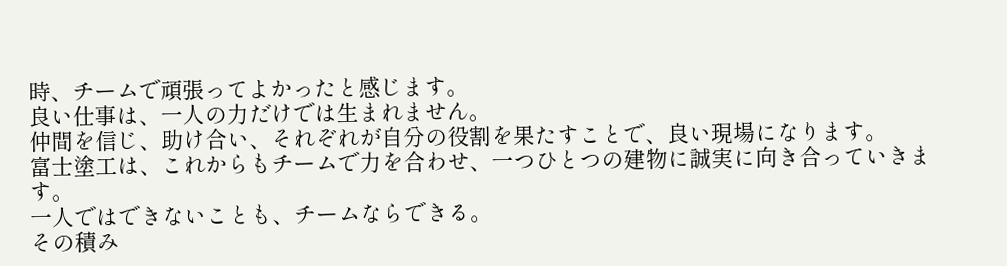時、チームで頑張ってよかったと感じます。
良い仕事は、一人の力だけでは生まれません。
仲間を信じ、助け合い、それぞれが自分の役割を果たすことで、良い現場になります。
富士塗工は、これからもチームで力を合わせ、一つひとつの建物に誠実に向き合っていきます。
一人ではできないことも、チームならできる。
その積み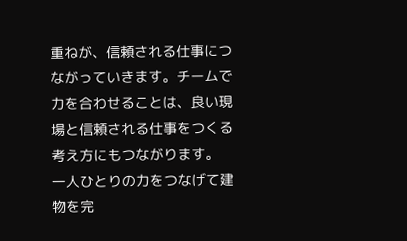重ねが、信頼される仕事につながっていきます。チームで力を合わせることは、良い現場と信頼される仕事をつくる考え方にもつながります。
一人ひとりの力をつなげて建物を完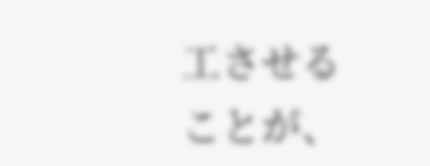工させることが、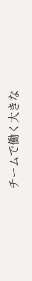チームで働く大きな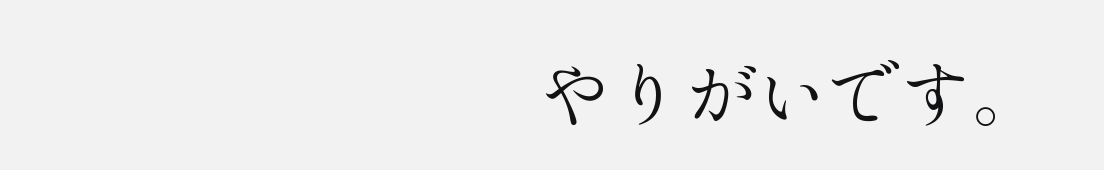やりがいです。